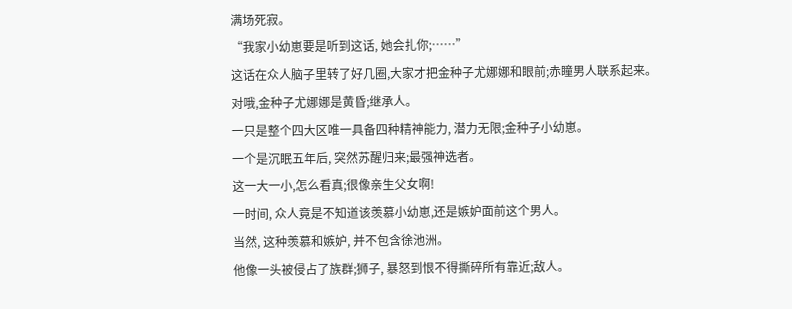满场死寂。
“我家小幼崽要是听到这话, 她会扎你;……”
这话在众人脑子里转了好几圈,大家才把金种子尤娜娜和眼前;赤瞳男人联系起来。
对哦,金种子尤娜娜是黄昏;继承人。
一只是整个四大区唯一具备四种精神能力, 潜力无限;金种子小幼崽。
一个是沉眠五年后, 突然苏醒归来;最强神选者。
这一大一小,怎么看真;很像亲生父女啊!
一时间, 众人竟是不知道该羡慕小幼崽,还是嫉妒面前这个男人。
当然, 这种羡慕和嫉妒, 并不包含徐池洲。
他像一头被侵占了族群;狮子, 暴怒到恨不得撕碎所有靠近;敌人。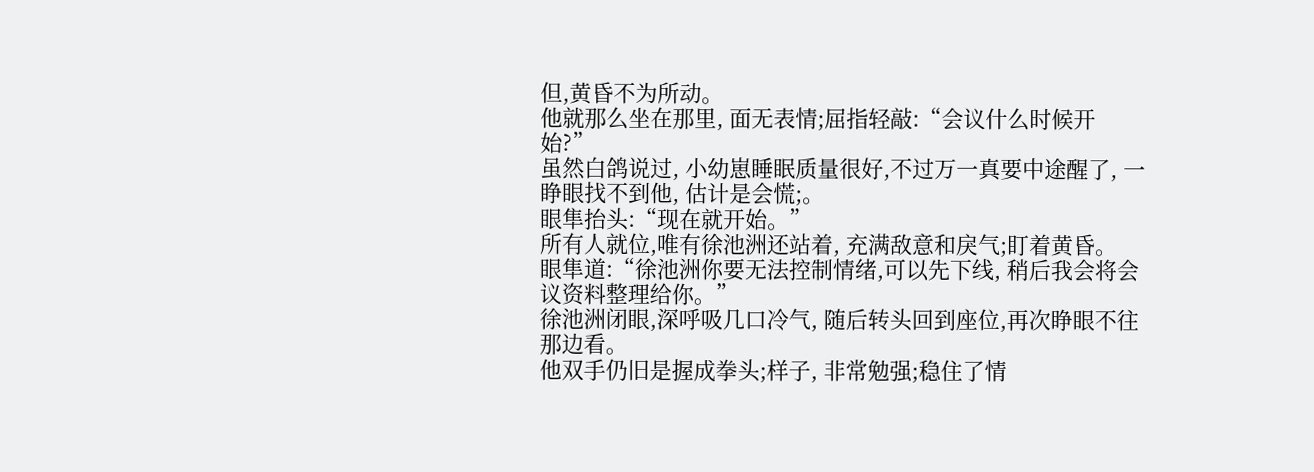但,黄昏不为所动。
他就那么坐在那里, 面无表情;屈指轻敲:“会议什么时候开始?”
虽然白鸽说过, 小幼崽睡眠质量很好,不过万一真要中途醒了, 一睁眼找不到他, 估计是会慌;。
眼隼抬头:“现在就开始。”
所有人就位,唯有徐池洲还站着, 充满敌意和戾气;盯着黄昏。
眼隼道:“徐池洲你要无法控制情绪,可以先下线, 稍后我会将会议资料整理给你。”
徐池洲闭眼,深呼吸几口冷气, 随后转头回到座位,再次睁眼不往那边看。
他双手仍旧是握成拳头;样子, 非常勉强;稳住了情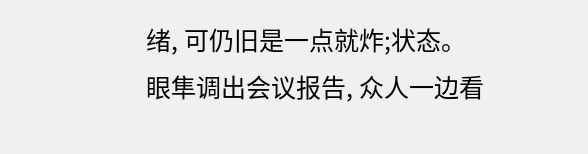绪, 可仍旧是一点就炸;状态。
眼隼调出会议报告, 众人一边看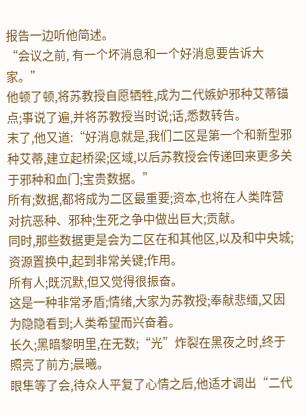报告一边听他简述。
“会议之前, 有一个坏消息和一个好消息要告诉大家。”
他顿了顿,将苏教授自愿牺牲,成为二代嫉妒邪种艾蒂锚点;事说了遍,并将苏教授当时说;话,悉数转告。
末了,他又道:“好消息就是,我们二区是第一个和新型邪种艾蒂,建立起桥梁;区域,以后苏教授会传递回来更多关于邪种和血门;宝贵数据。”
所有;数据,都将成为二区最重要;资本,也将在人类阵营对抗恶种、邪种;生死之争中做出巨大;贡献。
同时,那些数据更是会为二区在和其他区,以及和中央城;资源置换中,起到非常关键;作用。
所有人;既沉默,但又觉得很振奋。
这是一种非常矛盾;情绪,大家为苏教授;奉献悲缅,又因为隐隐看到;人类希望而兴奋着。
长久;黑暗黎明里,在无数;“光”炸裂在黑夜之时,终于照亮了前方;晨曦。
眼隼等了会,待众人平复了心情之后,他适才调出“二代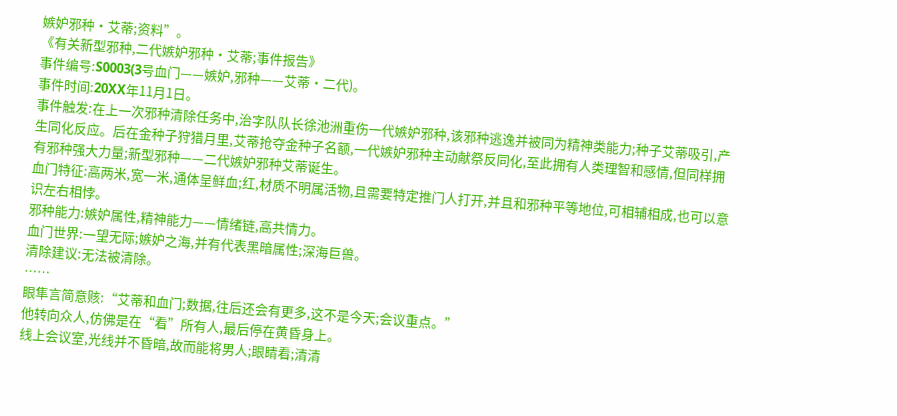嫉妒邪种·艾蒂;资料”。
《有关新型邪种,二代嫉妒邪种·艾蒂;事件报告》
事件编号:S0003(3号血门——嫉妒,邪种——艾蒂·二代)。
事件时间:20XX年11月1日。
事件触发:在上一次邪种清除任务中,治字队队长徐池洲重伤一代嫉妒邪种,该邪种逃逸并被同为精神类能力;种子艾蒂吸引,产生同化反应。后在金种子狩猎月里,艾蒂抢夺金种子名额,一代嫉妒邪种主动献祭反同化,至此拥有人类理智和感情,但同样拥有邪种强大力量;新型邪种——二代嫉妒邪种艾蒂诞生。
血门特征:高两米,宽一米,通体呈鲜血;红,材质不明属活物,且需要特定推门人打开,并且和邪种平等地位,可相辅相成,也可以意识左右相悖。
邪种能力:嫉妒属性,精神能力——情绪链,高共情力。
血门世界:一望无际;嫉妒之海,并有代表黑暗属性;深海巨兽。
清除建议:无法被清除。
……
眼隼言简意赅:“艾蒂和血门;数据,往后还会有更多,这不是今天;会议重点。”
他转向众人,仿佛是在“看”所有人,最后停在黄昏身上。
线上会议室,光线并不昏暗,故而能将男人;眼睛看;清清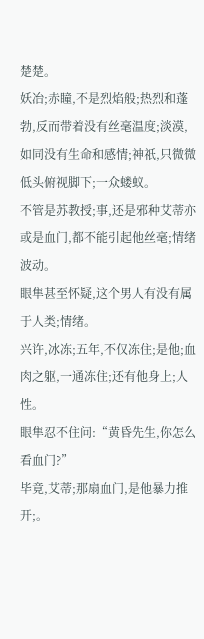楚楚。
妖冶;赤瞳,不是烈焰般;热烈和蓬勃,反而带着没有丝毫温度;淡漠,如同没有生命和感情;神祇,只微微低头俯视脚下;一众蝼蚁。
不管是苏教授;事,还是邪种艾蒂亦或是血门,都不能引起他丝毫;情绪波动。
眼隼甚至怀疑,这个男人有没有属于人类;情绪。
兴许,冰冻;五年,不仅冻住;是他;血肉之躯,一通冻住;还有他身上;人性。
眼隼忍不住问:“黄昏先生,你怎么看血门?”
毕竟,艾蒂;那扇血门,是他暴力推开;。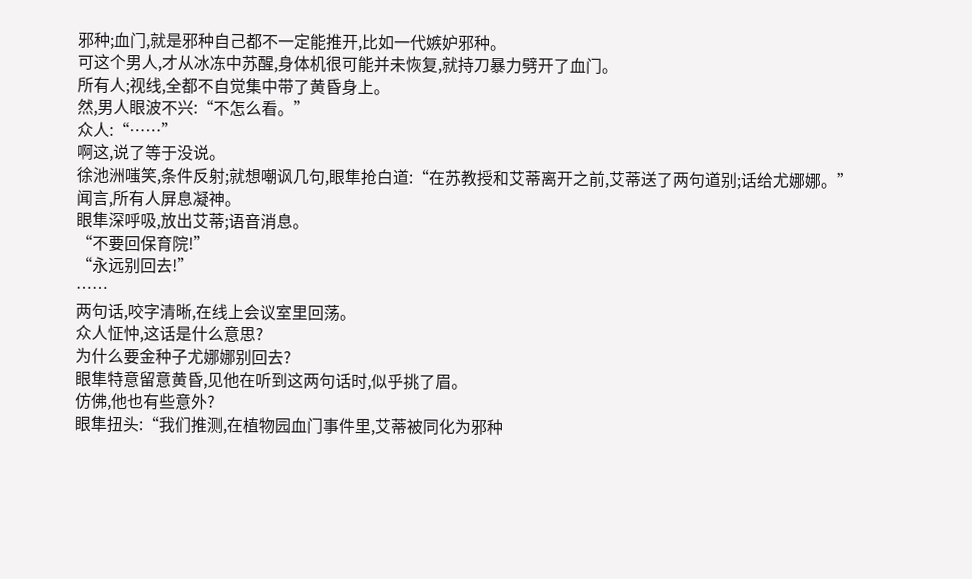邪种;血门,就是邪种自己都不一定能推开,比如一代嫉妒邪种。
可这个男人,才从冰冻中苏醒,身体机很可能并未恢复,就持刀暴力劈开了血门。
所有人;视线,全都不自觉集中带了黄昏身上。
然,男人眼波不兴:“不怎么看。”
众人:“……”
啊这,说了等于没说。
徐池洲嗤笑,条件反射;就想嘲讽几句,眼隼抢白道:“在苏教授和艾蒂离开之前,艾蒂送了两句道别;话给尤娜娜。”
闻言,所有人屏息凝神。
眼隼深呼吸,放出艾蒂;语音消息。
“不要回保育院!”
“永远别回去!”
……
两句话,咬字清晰,在线上会议室里回荡。
众人怔忡,这话是什么意思?
为什么要金种子尤娜娜别回去?
眼隼特意留意黄昏,见他在听到这两句话时,似乎挑了眉。
仿佛,他也有些意外?
眼隼扭头:“我们推测,在植物园血门事件里,艾蒂被同化为邪种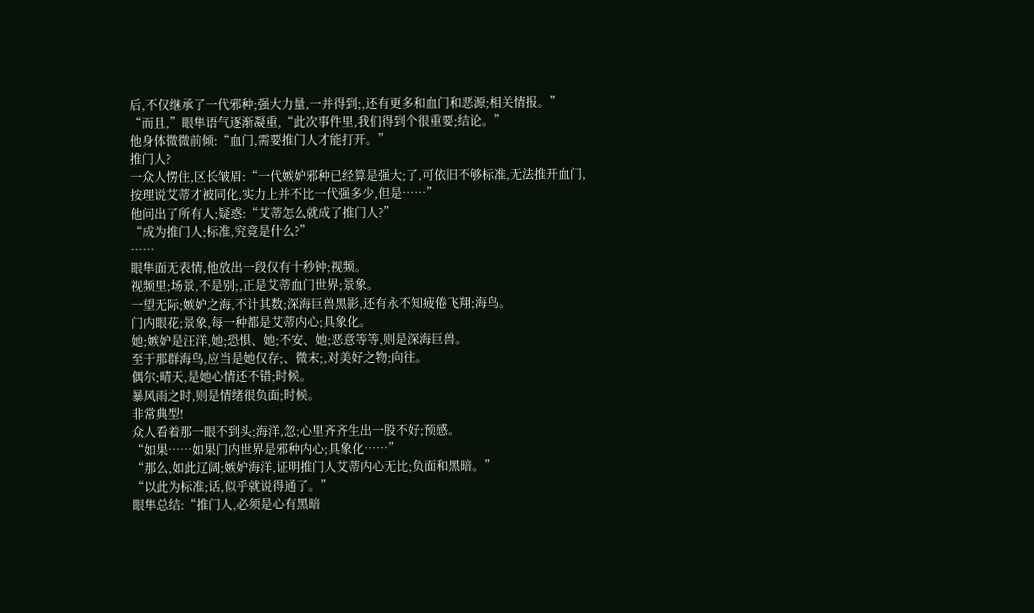后,不仅继承了一代邪种;强大力量,一并得到;,还有更多和血门和恶源;相关情报。”
“而且,”眼隼语气逐渐凝重,“此次事件里,我们得到个很重要;结论。”
他身体微微前倾:“血门,需要推门人才能打开。”
推门人?
一众人愣住,区长皱眉:“一代嫉妒邪种已经算是强大;了,可依旧不够标准,无法推开血门,按理说艾蒂才被同化,实力上并不比一代强多少,但是……”
他问出了所有人;疑惑:“艾蒂怎么就成了推门人?”
“成为推门人;标准,究竟是什么?”
……
眼隼面无表情,他放出一段仅有十秒钟;视频。
视频里;场景,不是别;,正是艾蒂血门世界;景象。
一望无际;嫉妒之海,不计其数;深海巨兽黑影,还有永不知疲倦飞翔;海鸟。
门内眼花;景象,每一种都是艾蒂内心;具象化。
她;嫉妒是汪洋,她;恐惧、她;不安、她;恶意等等,则是深海巨兽。
至于那群海鸟,应当是她仅存;、微末;,对美好之物;向往。
偶尔;晴天,是她心情还不错;时候。
暴风雨之时,则是情绪很负面;时候。
非常典型!
众人看着那一眼不到头;海洋,忽;心里齐齐生出一股不好;预感。
“如果……如果门内世界是邪种内心;具象化……”
“那么,如此辽阔;嫉妒海洋,证明推门人艾蒂内心无比;负面和黑暗。”
“以此为标准;话,似乎就说得通了。”
眼隼总结:“推门人,必须是心有黑暗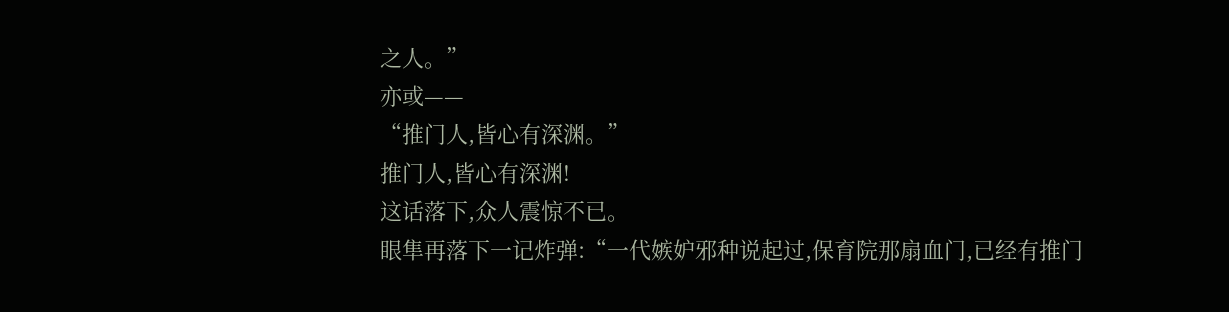之人。”
亦或——
“推门人,皆心有深渊。”
推门人,皆心有深渊!
这话落下,众人震惊不已。
眼隼再落下一记炸弹:“一代嫉妒邪种说起过,保育院那扇血门,已经有推门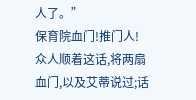人了。”
保育院血门!推门人!
众人顺着这话,将两扇血门,以及艾蒂说过;话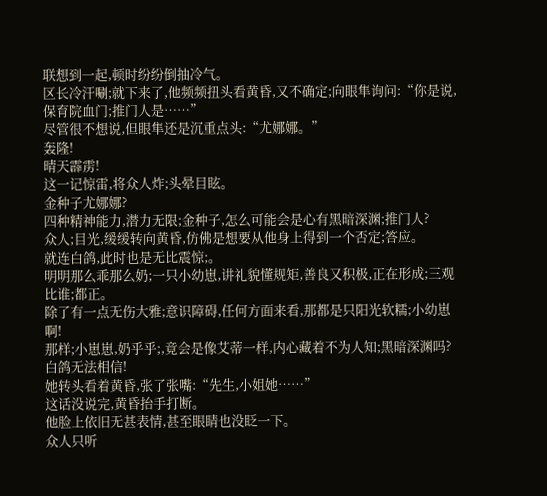联想到一起,顿时纷纷倒抽冷气。
区长冷汗唰;就下来了,他频频扭头看黄昏,又不确定;向眼隼询问:“你是说,保育院血门;推门人是……”
尽管很不想说,但眼隼还是沉重点头:“尤娜娜。”
轰隆!
晴天霹雳!
这一记惊雷,将众人炸;头晕目眩。
金种子尤娜娜?
四种精神能力,潜力无限;金种子,怎么可能会是心有黑暗深渊;推门人?
众人;目光,缓缓转向黄昏,仿佛是想要从他身上得到一个否定;答应。
就连白鸽,此时也是无比震惊;。
明明那么乖那么奶;一只小幼崽,讲礼貌懂规矩,善良又积极,正在形成;三观比谁;都正。
除了有一点无伤大雅;意识障碍,任何方面来看,那都是只阳光软糯;小幼崽啊!
那样;小崽崽,奶乎乎;,竟会是像艾蒂一样,内心藏着不为人知;黑暗深渊吗?
白鸽无法相信!
她转头看着黄昏,张了张嘴:“先生,小姐她……”
这话没说完,黄昏抬手打断。
他脸上依旧无甚表情,甚至眼睛也没眨一下。
众人只听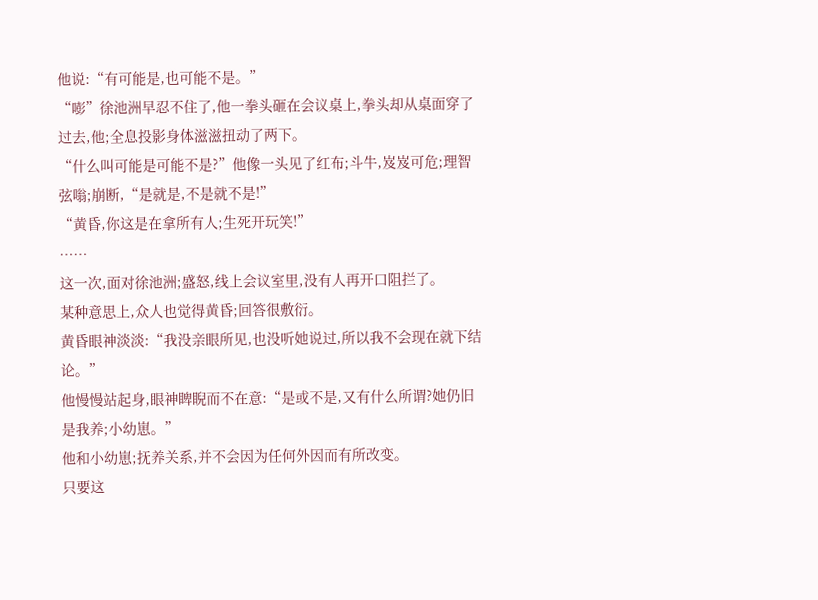他说:“有可能是,也可能不是。”
“嘭”徐池洲早忍不住了,他一拳头砸在会议桌上,拳头却从桌面穿了过去,他;全息投影身体滋滋扭动了两下。
“什么叫可能是可能不是?”他像一头见了红布;斗牛,岌岌可危;理智弦嗡;崩断,“是就是,不是就不是!”
“黄昏,你这是在拿所有人;生死开玩笑!”
……
这一次,面对徐池洲;盛怒,线上会议室里,没有人再开口阻拦了。
某种意思上,众人也觉得黄昏;回答很敷衍。
黄昏眼神淡淡:“我没亲眼所见,也没听她说过,所以我不会现在就下结论。”
他慢慢站起身,眼神睥睨而不在意:“是或不是,又有什么所谓?她仍旧是我养;小幼崽。”
他和小幼崽;抚养关系,并不会因为任何外因而有所改变。
只要这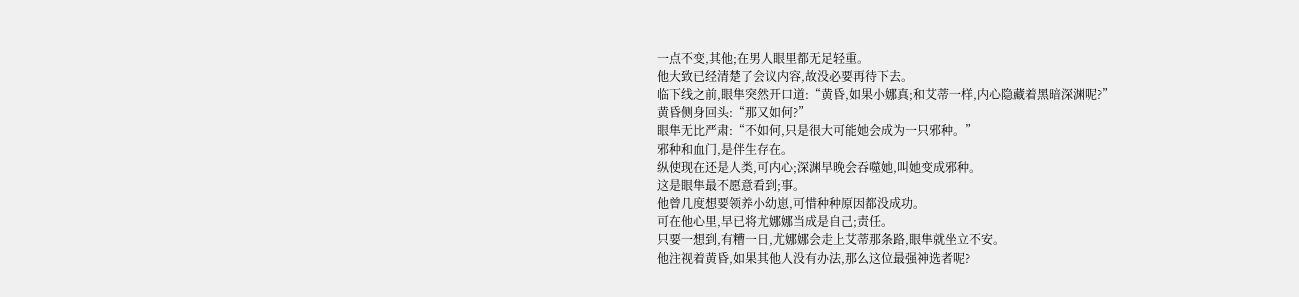一点不变,其他;在男人眼里都无足轻重。
他大致已经清楚了会议内容,故没必要再待下去。
临下线之前,眼隼突然开口道:“黄昏,如果小娜真;和艾蒂一样,内心隐藏着黑暗深渊呢?”
黄昏侧身回头:“那又如何?”
眼隼无比严肃:“不如何,只是很大可能她会成为一只邪种。”
邪种和血门,是伴生存在。
纵使现在还是人类,可内心;深渊早晚会吞噬她,叫她变成邪种。
这是眼隼最不愿意看到;事。
他曾几度想要领养小幼崽,可惜种种原因都没成功。
可在他心里,早已将尤娜娜当成是自己;责任。
只要一想到,有糟一日,尤娜娜会走上艾蒂那条路,眼隼就坐立不安。
他注视着黄昏,如果其他人没有办法,那么这位最强神选者呢?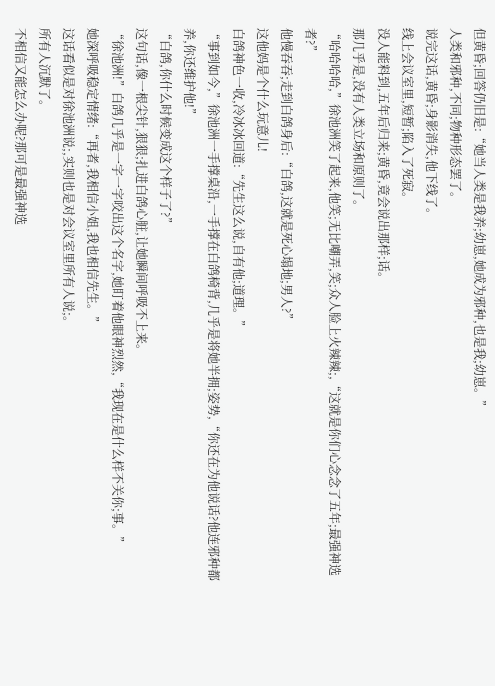但黄昏;回答仍旧是:“她当人类是我养;幼崽,她成为邪种,也是我;幼崽。”
人类和邪种,不同;物种形态罢了。
说完这话,黄昏;身影消失,他下线了。
线上会议室里,短暂;陷入了死寂。
没人能料到,五年后归来;黄昏,竟会说出那样;话。
那几乎是,没有人类立场和原则了。
“哈哈哈哈,”徐池洲笑了起来,他笑;无比嘲弄,笑;众人脸上火辣辣;,“这就是你们心念念了五年;最强神选者?”
他慢吞吞;走到白鸽身后:“白鸽,这就是死心塌地;男人?”
这他妈是个什么玩意儿!
白鸽神色一收,冷冰冰回道:“先生这么说,自有他;道理。”
“事到如今,”徐池洲一手撑桌沿,一手撑在白鸽椅背,几乎是将她半拥;姿势,“你还在为他说话?他连邪种都养,你还维护他!”
“白鸽,你什么时候变成这个样子了?”
这句话,像一根尖针,狠狠;扎进白鸽心脏,让她瞬间呼吸不上来。
“徐池洲!”白鸽几乎是一字一字咬出这个名字,她盯着他眼神烈然,“我现在是什么样不关你;事。”
她深呼吸稳定情绪:“再者,我相信小姐,我也相信先生。”
这话看似是对徐池洲说;,实则也是对会议室里所有人说;。
所有人沉默了。
不相信又能怎么办呢?那可是最强神选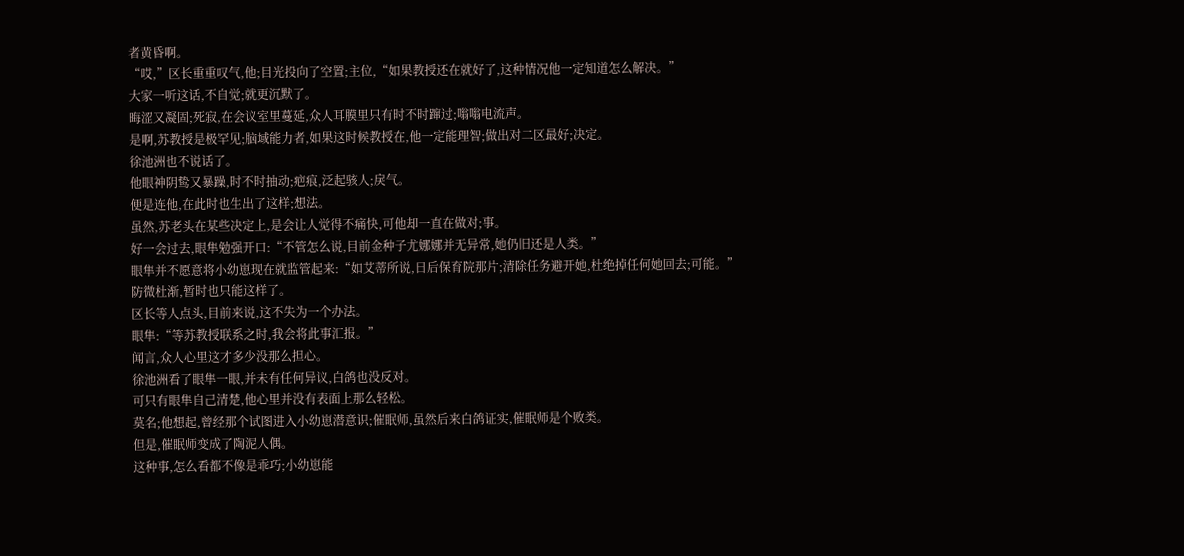者黄昏啊。
“哎,”区长重重叹气,他;目光投向了空置;主位,“如果教授还在就好了,这种情况他一定知道怎么解决。”
大家一听这话,不自觉;就更沉默了。
晦涩又凝固;死寂,在会议室里蔓延,众人耳膜里只有时不时蹿过;嗡嗡电流声。
是啊,苏教授是极罕见;脑域能力者,如果这时候教授在,他一定能理智;做出对二区最好;决定。
徐池洲也不说话了。
他眼神阴鸷又暴躁,时不时抽动;疤痕,泛起骇人;戾气。
便是连他,在此时也生出了这样;想法。
虽然,苏老头在某些决定上,是会让人觉得不痛快,可他却一直在做对;事。
好一会过去,眼隼勉强开口:“不管怎么说,目前金种子尤娜娜并无异常,她仍旧还是人类。”
眼隼并不愿意将小幼崽现在就监管起来:“如艾蒂所说,日后保育院那片;清除任务避开她,杜绝掉任何她回去;可能。”
防微杜渐,暂时也只能这样了。
区长等人点头,目前来说,这不失为一个办法。
眼隼:“等苏教授联系之时,我会将此事汇报。”
闻言,众人心里这才多少没那么担心。
徐池洲看了眼隼一眼,并未有任何异议,白鸽也没反对。
可只有眼隼自己清楚,他心里并没有表面上那么轻松。
莫名;他想起,曾经那个试图进入小幼崽潜意识;催眠师,虽然后来白鸽证实,催眠师是个败类。
但是,催眠师变成了陶泥人偶。
这种事,怎么看都不像是乖巧;小幼崽能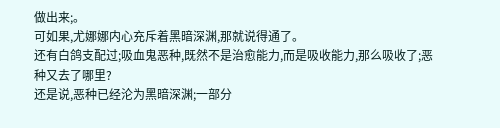做出来;。
可如果,尤娜娜内心充斥着黑暗深渊,那就说得通了。
还有白鸽支配过;吸血鬼恶种,既然不是治愈能力,而是吸收能力,那么吸收了;恶种又去了哪里?
还是说,恶种已经沦为黑暗深渊;一部分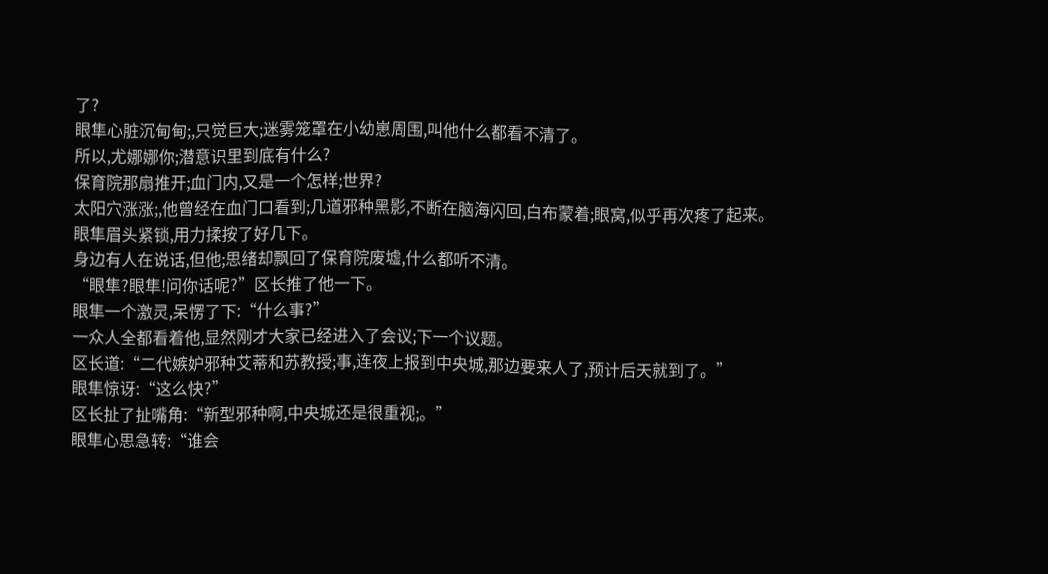了?
眼隼心脏沉甸甸;,只觉巨大;迷雾笼罩在小幼崽周围,叫他什么都看不清了。
所以,尤娜娜你;潜意识里到底有什么?
保育院那扇推开;血门内,又是一个怎样;世界?
太阳穴涨涨;,他曾经在血门口看到;几道邪种黑影,不断在脑海闪回,白布蒙着;眼窝,似乎再次疼了起来。
眼隼眉头紧锁,用力揉按了好几下。
身边有人在说话,但他;思绪却飘回了保育院废墟,什么都听不清。
“眼隼?眼隼!问你话呢?”区长推了他一下。
眼隼一个激灵,呆愣了下:“什么事?”
一众人全都看着他,显然刚才大家已经进入了会议;下一个议题。
区长道:“二代嫉妒邪种艾蒂和苏教授;事,连夜上报到中央城,那边要来人了,预计后天就到了。”
眼隼惊讶:“这么快?”
区长扯了扯嘴角:“新型邪种啊,中央城还是很重视;。”
眼隼心思急转:“谁会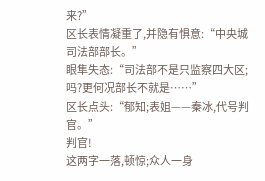来?”
区长表情凝重了,并隐有惧意:“中央城司法部部长。”
眼隼失态:“司法部不是只监察四大区;吗?更何况部长不就是……”
区长点头:“郁知;表姐——秦冰,代号判官。”
判官!
这两字一落,顿惊;众人一身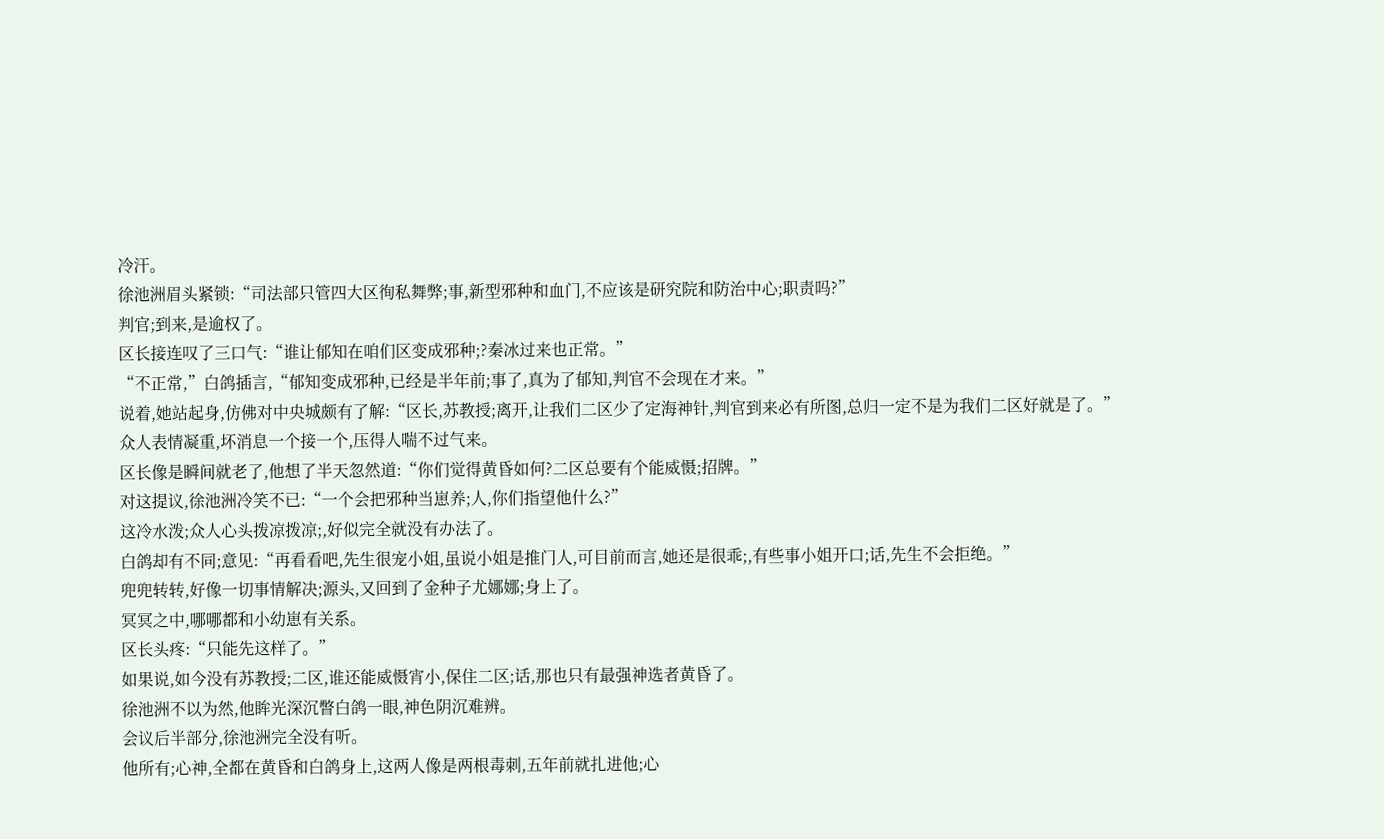冷汗。
徐池洲眉头紧锁:“司法部只管四大区徇私舞弊;事,新型邪种和血门,不应该是研究院和防治中心;职责吗?”
判官;到来,是逾权了。
区长接连叹了三口气:“谁让郁知在咱们区变成邪种;?秦冰过来也正常。”
“不正常,”白鸽插言,“郁知变成邪种,已经是半年前;事了,真为了郁知,判官不会现在才来。”
说着,她站起身,仿佛对中央城颇有了解:“区长,苏教授;离开,让我们二区少了定海神针,判官到来必有所图,总归一定不是为我们二区好就是了。”
众人表情凝重,坏消息一个接一个,压得人喘不过气来。
区长像是瞬间就老了,他想了半天忽然道:“你们觉得黄昏如何?二区总要有个能威慑;招牌。”
对这提议,徐池洲冷笑不已:“一个会把邪种当崽养;人,你们指望他什么?”
这冷水泼;众人心头拨凉拨凉;,好似完全就没有办法了。
白鸽却有不同;意见:“再看看吧,先生很宠小姐,虽说小姐是推门人,可目前而言,她还是很乖;,有些事小姐开口;话,先生不会拒绝。”
兜兜转转,好像一切事情解决;源头,又回到了金种子尤娜娜;身上了。
冥冥之中,哪哪都和小幼崽有关系。
区长头疼:“只能先这样了。”
如果说,如今没有苏教授;二区,谁还能威慑宵小,保住二区;话,那也只有最强神选者黄昏了。
徐池洲不以为然,他眸光深沉瞥白鸽一眼,神色阴沉难辨。
会议后半部分,徐池洲完全没有听。
他所有;心神,全都在黄昏和白鸽身上,这两人像是两根毒刺,五年前就扎进他;心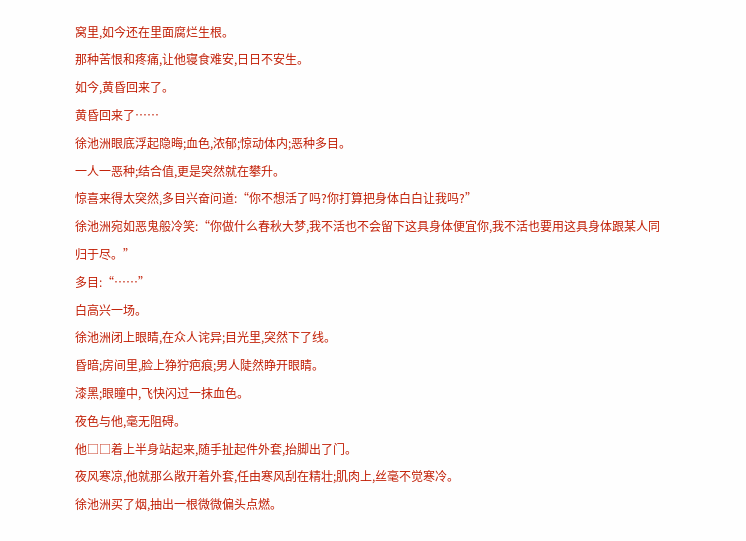窝里,如今还在里面腐烂生根。
那种苦恨和疼痛,让他寝食难安,日日不安生。
如今,黄昏回来了。
黄昏回来了……
徐池洲眼底浮起隐晦;血色,浓郁;惊动体内;恶种多目。
一人一恶种;结合值,更是突然就在攀升。
惊喜来得太突然,多目兴奋问道:“你不想活了吗?你打算把身体白白让我吗?”
徐池洲宛如恶鬼般冷笑:“你做什么春秋大梦,我不活也不会留下这具身体便宜你,我不活也要用这具身体跟某人同归于尽。”
多目:“……”
白高兴一场。
徐池洲闭上眼睛,在众人诧异;目光里,突然下了线。
昏暗;房间里,脸上狰狞疤痕;男人陡然睁开眼睛。
漆黑;眼瞳中,飞快闪过一抹血色。
夜色与他,毫无阻碍。
他□□着上半身站起来,随手扯起件外套,抬脚出了门。
夜风寒凉,他就那么敞开着外套,任由寒风刮在精壮;肌肉上,丝毫不觉寒冷。
徐池洲买了烟,抽出一根微微偏头点燃。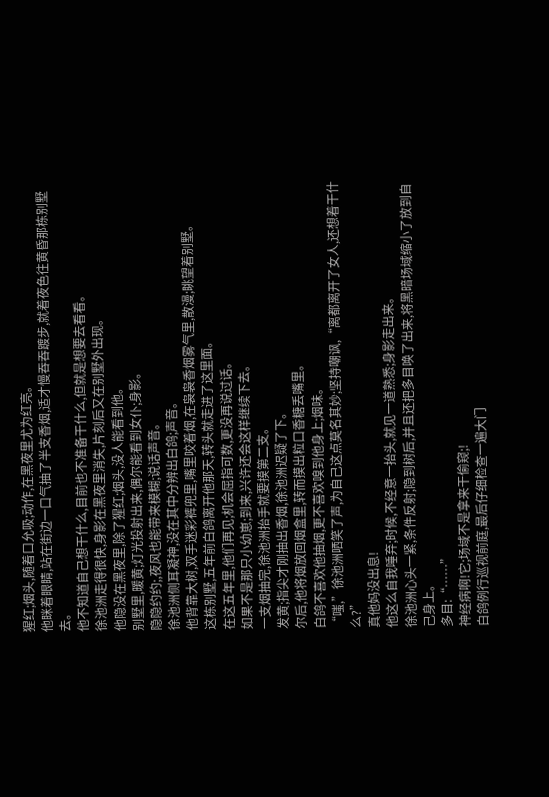猩红;烟头,随着口允吸;动作,在黑夜里尤为红亮。
他眯着眼睛,站在街边一口气抽了半支香烟,适才慢吞吞踱步,就着夜色往黄昏那栋别墅去。
他不知道自己想干什么,目前也不准备干什么,但就是想要去看看。
徐池洲走得很快,身影在黑夜里消失,片刻后又在别墅外出现。
他隐没在黑夜里,除了猩红;烟头,没人能看到他。
别墅里,暖黄;灯光投射出来,偶尔能看到女仆;身影。
隐隐约约;,夜风也能带来模糊;说话声音。
徐池洲侧耳凝神,没在其中分辨出白鸽;声音。
他背靠大树,双手迷彩裤兜里,嘴里咬着烟,在袅袅香烟雾气里,散漫;眺望着别墅。
这栋别墅,五年前白鸽离开他那天,转头就走进了这里面。
在这五年里,他们再见;机会屈指可数,更没再说过话。
如果不是那只小幼崽;到来,兴许还会这样继续下去。
一支烟抽完,徐池洲抬手就要摸第二支。
发黄;指尖才刚抽出香烟,徐池洲迟疑了下。
尔后,他将烟放回烟盒里,转而摸出粒口香糖丢嘴里。
白鸽不喜欢他抽烟,更不喜欢嗅到他身上;烟味。
“嗤,”徐池洲哂笑了声,为自己这点莫名其妙;坚持嘲讽,“离都离开了女人,还想着干什么?”
真他妈没出息!
他这么自我唾弃;时候,不经意一抬头,就见一道熟悉;身影走出来。
徐池洲心头一紧,条件反射;隐到树后,并且还把多目唤了出来,将黑暗场域缩小了放到自己身上。
多目:“……”
神经病啊!它;场域不是拿来干偷窥;!
白鸽例行巡视前庭,最后仔细检查一遍大门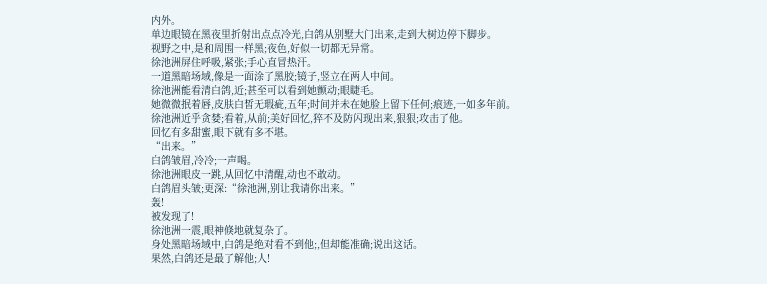内外。
单边眼镜在黑夜里折射出点点冷光,白鸽从别墅大门出来,走到大树边停下脚步。
视野之中,是和周围一样黑;夜色,好似一切都无异常。
徐池洲屏住呼吸,紧张;手心直冒热汗。
一道黑暗场域,像是一面涂了黑胶;镜子,竖立在两人中间。
徐池洲能看清白鸽,近;甚至可以看到她颤动;眼睫毛。
她微微抿着唇,皮肤白皙无瑕疵,五年;时间并未在她脸上留下任何;痕迹,一如多年前。
徐池洲近乎贪婪;看着,从前;美好回忆,猝不及防闪现出来,狠狠;攻击了他。
回忆有多甜蜜,眼下就有多不堪。
“出来。”
白鸽皱眉,冷冷;一声喝。
徐池洲眼皮一跳,从回忆中清醒,动也不敢动。
白鸽眉头皱;更深:“徐池洲,别让我请你出来。”
轰!
被发现了!
徐池洲一震,眼神倏地就复杂了。
身处黑暗场域中,白鸽是绝对看不到他;,但却能准确;说出这话。
果然,白鸽还是最了解他;人!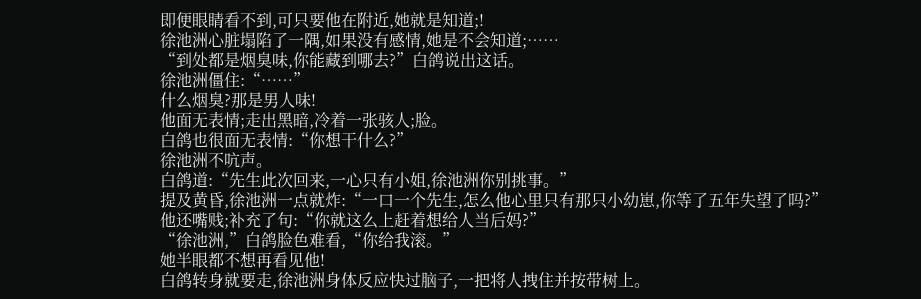即便眼睛看不到,可只要他在附近,她就是知道;!
徐池洲心脏塌陷了一隅,如果没有感情,她是不会知道;……
“到处都是烟臭味,你能藏到哪去?”白鸽说出这话。
徐池洲僵住:“……”
什么烟臭?那是男人味!
他面无表情;走出黑暗,冷着一张骇人;脸。
白鸽也很面无表情:“你想干什么?”
徐池洲不吭声。
白鸽道:“先生此次回来,一心只有小姐,徐池洲你别挑事。”
提及黄昏,徐池洲一点就炸:“一口一个先生,怎么他心里只有那只小幼崽,你等了五年失望了吗?”
他还嘴贱;补充了句:“你就这么上赶着想给人当后妈?”
“徐池洲,”白鸽脸色难看,“你给我滚。”
她半眼都不想再看见他!
白鸽转身就要走,徐池洲身体反应快过脑子,一把将人拽住并按带树上。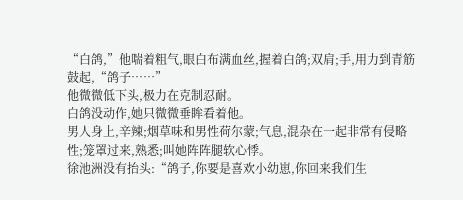“白鸽,”他喘着粗气,眼白布满血丝,握着白鸽;双肩;手,用力到青筋鼓起,“鸽子……”
他微微低下头,极力在克制忍耐。
白鸽没动作,她只微微垂眸看着他。
男人身上,辛辣;烟草味和男性荷尔蒙;气息,混杂在一起非常有侵略性;笼罩过来,熟悉;叫她阵阵腿软心悸。
徐池洲没有抬头:“鸽子,你要是喜欢小幼崽,你回来我们生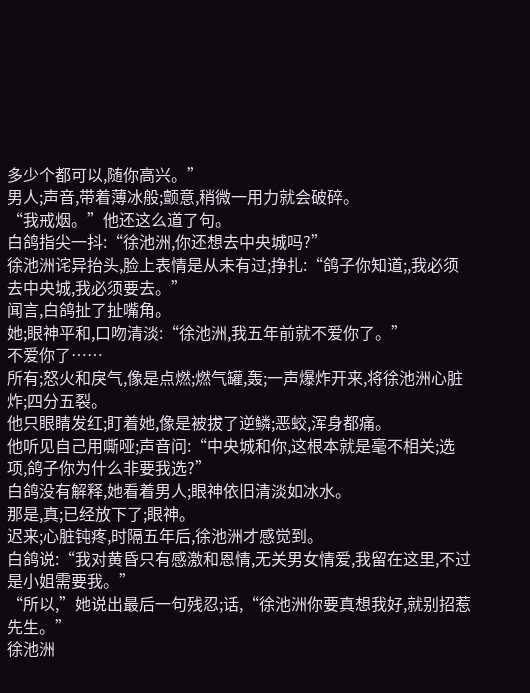多少个都可以,随你高兴。”
男人;声音,带着薄冰般;颤意,稍微一用力就会破碎。
“我戒烟。”他还这么道了句。
白鸽指尖一抖:“徐池洲,你还想去中央城吗?”
徐池洲诧异抬头,脸上表情是从未有过;挣扎:“鸽子你知道;,我必须去中央城,我必须要去。”
闻言,白鸽扯了扯嘴角。
她;眼神平和,口吻清淡:“徐池洲,我五年前就不爱你了。”
不爱你了……
所有;怒火和戾气,像是点燃;燃气罐,轰;一声爆炸开来,将徐池洲心脏炸;四分五裂。
他只眼睛发红;盯着她,像是被拔了逆鳞;恶蛟,浑身都痛。
他听见自己用嘶哑;声音问:“中央城和你,这根本就是毫不相关;选项,鸽子你为什么非要我选?”
白鸽没有解释,她看着男人;眼神依旧清淡如冰水。
那是,真;已经放下了;眼神。
迟来;心脏钝疼,时隔五年后,徐池洲才感觉到。
白鸽说:“我对黄昏只有感激和恩情,无关男女情爱,我留在这里,不过是小姐需要我。”
“所以,”她说出最后一句残忍;话,“徐池洲你要真想我好,就别招惹先生。”
徐池洲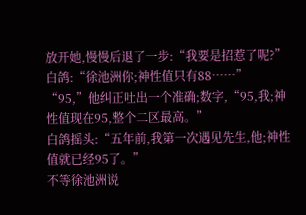放开她,慢慢后退了一步:“我要是招惹了呢?”
白鸽:“徐池洲你;神性值只有88……”
“95,”他纠正吐出一个准确;数字,“95,我;神性值现在95,整个二区最高。”
白鸽摇头:“五年前,我第一次遇见先生,他;神性值就已经95了。”
不等徐池洲说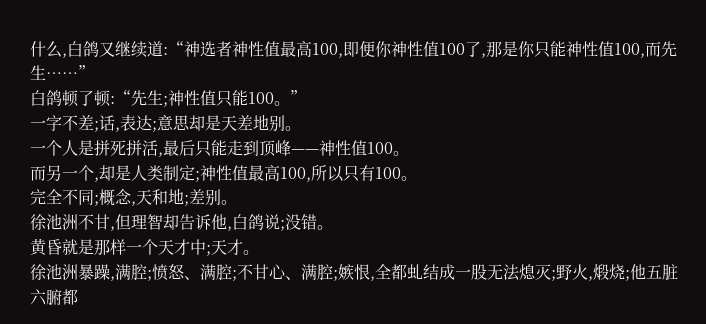什么,白鸽又继续道:“神选者神性值最高100,即便你神性值100了,那是你只能神性值100,而先生……”
白鸽顿了顿:“先生;神性值只能100。”
一字不差;话,表达;意思却是天差地别。
一个人是拼死拼活,最后只能走到顶峰——神性值100。
而另一个,却是人类制定;神性值最高100,所以只有100。
完全不同;概念,天和地;差别。
徐池洲不甘,但理智却告诉他,白鸽说;没错。
黄昏就是那样一个天才中;天才。
徐池洲暴躁,满腔;愤怒、满腔;不甘心、满腔;嫉恨,全都虬结成一股无法熄灭;野火,煅烧;他五脏六腑都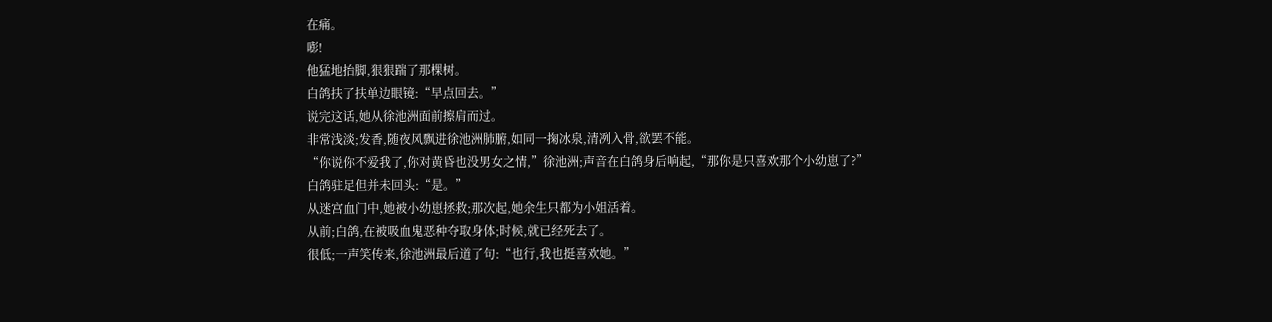在痛。
嘭!
他猛地抬脚,狠狠踹了那棵树。
白鸽扶了扶单边眼镜:“早点回去。”
说完这话,她从徐池洲面前擦肩而过。
非常浅淡;发香,随夜风飘进徐池洲肺腑,如同一掬冰泉,清冽入骨,欲罢不能。
“你说你不爱我了,你对黄昏也没男女之情,”徐池洲;声音在白鸽身后响起,“那你是只喜欢那个小幼崽了?”
白鸽驻足但并未回头:“是。”
从迷宫血门中,她被小幼崽拯救;那次起,她余生只都为小姐活着。
从前;白鸽,在被吸血鬼恶种夺取身体;时候,就已经死去了。
很低;一声笑传来,徐池洲最后道了句:“也行,我也挺喜欢她。”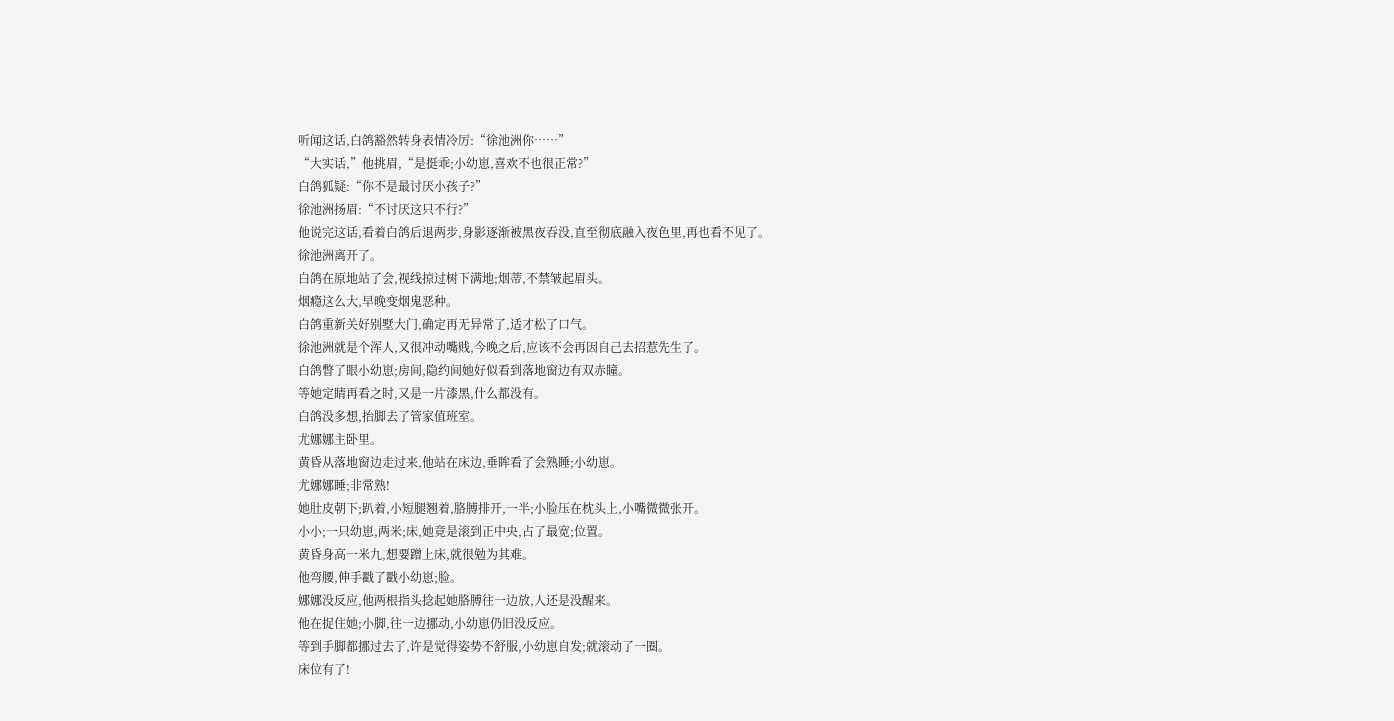听闻这话,白鸽豁然转身表情冷厉:“徐池洲你……”
“大实话,”他挑眉,“是挺乖;小幼崽,喜欢不也很正常?”
白鸽狐疑:“你不是最讨厌小孩子?”
徐池洲扬眉:“不讨厌这只不行?”
他说完这话,看着白鸽后退两步,身影逐渐被黑夜吞没,直至彻底融入夜色里,再也看不见了。
徐池洲离开了。
白鸽在原地站了会,视线掠过树下满地;烟蒂,不禁皱起眉头。
烟瘾这么大,早晚变烟鬼恶种。
白鸽重新关好别墅大门,确定再无异常了,适才松了口气。
徐池洲就是个浑人,又很冲动嘴贱,今晚之后,应该不会再因自己去招惹先生了。
白鸽瞥了眼小幼崽;房间,隐约间她好似看到落地窗边有双赤瞳。
等她定睛再看之时,又是一片漆黑,什么都没有。
白鸽没多想,抬脚去了管家值班室。
尤娜娜主卧里。
黄昏从落地窗边走过来,他站在床边,垂眸看了会熟睡;小幼崽。
尤娜娜睡;非常熟!
她肚皮朝下;趴着,小短腿翘着,胳膊排开,一半;小脸压在枕头上,小嘴微微张开。
小小;一只幼崽,两米;床,她竟是滚到正中央,占了最宽;位置。
黄昏身高一米九,想要蹭上床,就很勉为其难。
他弯腰,伸手戳了戳小幼崽;脸。
娜娜没反应,他两根指头捻起她胳膊往一边放,人还是没醒来。
他在捉住她;小脚,往一边挪动,小幼崽仍旧没反应。
等到手脚都挪过去了,许是觉得姿势不舒服,小幼崽自发;就滚动了一圈。
床位有了!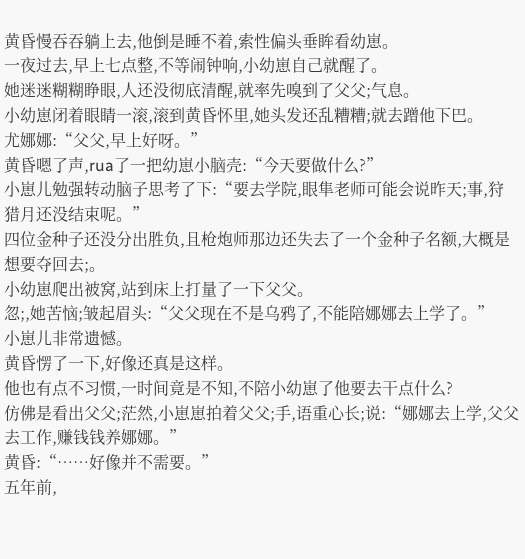黄昏慢吞吞躺上去,他倒是睡不着,索性偏头垂眸看幼崽。
一夜过去,早上七点整,不等闹钟响,小幼崽自己就醒了。
她迷迷糊糊睁眼,人还没彻底清醒,就率先嗅到了父父;气息。
小幼崽闭着眼睛一滚,滚到黄昏怀里,她头发还乱糟糟;就去蹭他下巴。
尤娜娜:“父父,早上好呀。”
黄昏嗯了声,rua了一把幼崽小脑壳:“今天要做什么?”
小崽儿勉强转动脑子思考了下:“要去学院,眼隼老师可能会说昨天;事,狩猎月还没结束呢。”
四位金种子还没分出胜负,且枪炮师那边还失去了一个金种子名额,大概是想要夺回去;。
小幼崽爬出被窝,站到床上打量了一下父父。
忽;,她苦恼;皱起眉头:“父父现在不是乌鸦了,不能陪娜娜去上学了。”
小崽儿非常遗憾。
黄昏愣了一下,好像还真是这样。
他也有点不习惯,一时间竟是不知,不陪小幼崽了他要去干点什么?
仿佛是看出父父;茫然,小崽崽拍着父父;手,语重心长;说:“娜娜去上学,父父去工作,赚钱钱养娜娜。”
黄昏:“……好像并不需要。”
五年前,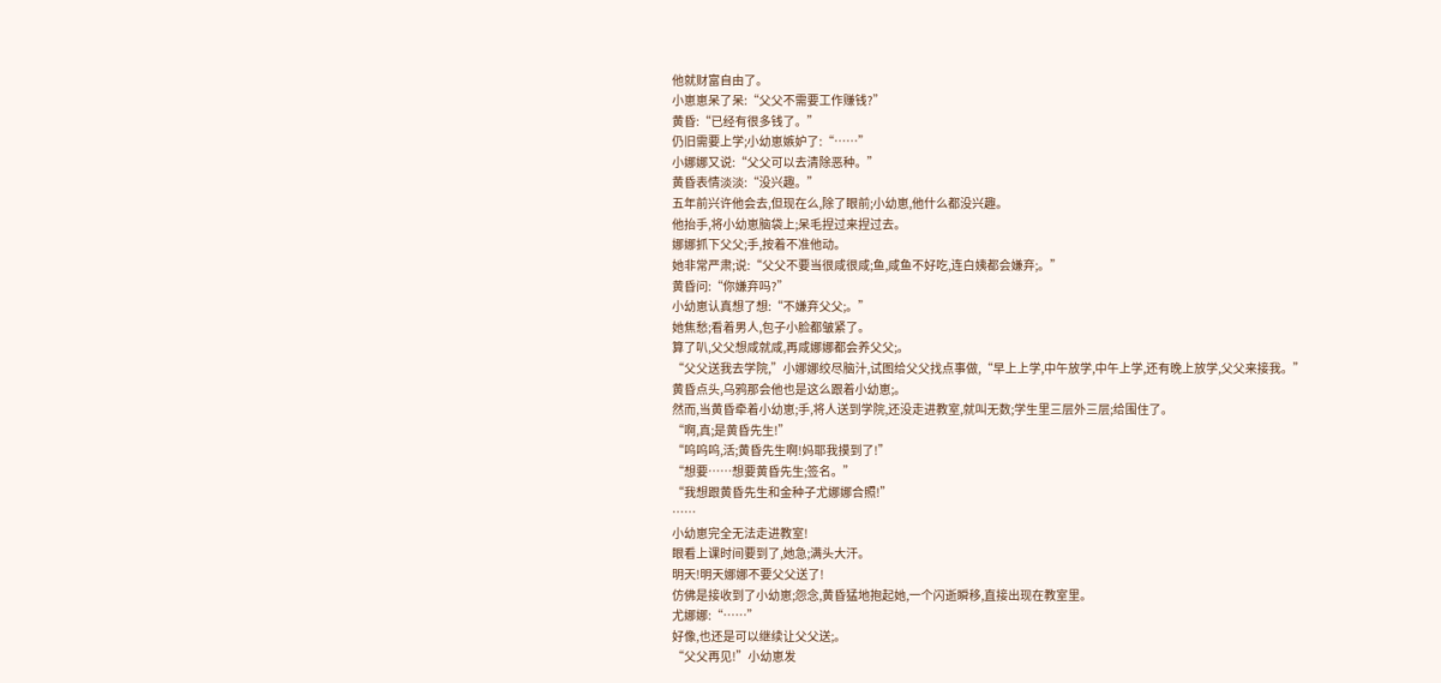他就财富自由了。
小崽崽呆了呆:“父父不需要工作赚钱?”
黄昏:“已经有很多钱了。”
仍旧需要上学;小幼崽嫉妒了:“……”
小娜娜又说:“父父可以去清除恶种。”
黄昏表情淡淡:“没兴趣。”
五年前兴许他会去,但现在么,除了眼前;小幼崽,他什么都没兴趣。
他抬手,将小幼崽脑袋上;呆毛捏过来捏过去。
娜娜抓下父父;手,按着不准他动。
她非常严肃;说:“父父不要当很咸很咸;鱼,咸鱼不好吃,连白姨都会嫌弃;。”
黄昏问:“你嫌弃吗?”
小幼崽认真想了想:“不嫌弃父父;。”
她焦愁;看着男人,包子小脸都皱紧了。
算了叭,父父想咸就咸,再咸娜娜都会养父父;。
“父父送我去学院,”小娜娜绞尽脑汁,试图给父父找点事做,“早上上学,中午放学,中午上学,还有晚上放学,父父来接我。”
黄昏点头,乌鸦那会他也是这么跟着小幼崽;。
然而,当黄昏牵着小幼崽;手,将人送到学院,还没走进教室,就叫无数;学生里三层外三层;给围住了。
“啊,真;是黄昏先生!”
“呜呜呜,活;黄昏先生啊!妈耶我摸到了!”
“想要……想要黄昏先生;签名。”
“我想跟黄昏先生和金种子尤娜娜合照!”
……
小幼崽完全无法走进教室!
眼看上课时间要到了,她急;满头大汗。
明天!明天娜娜不要父父送了!
仿佛是接收到了小幼崽;怨念,黄昏猛地抱起她,一个闪逝瞬移,直接出现在教室里。
尤娜娜:“……”
好像,也还是可以继续让父父送;。
“父父再见!”小幼崽发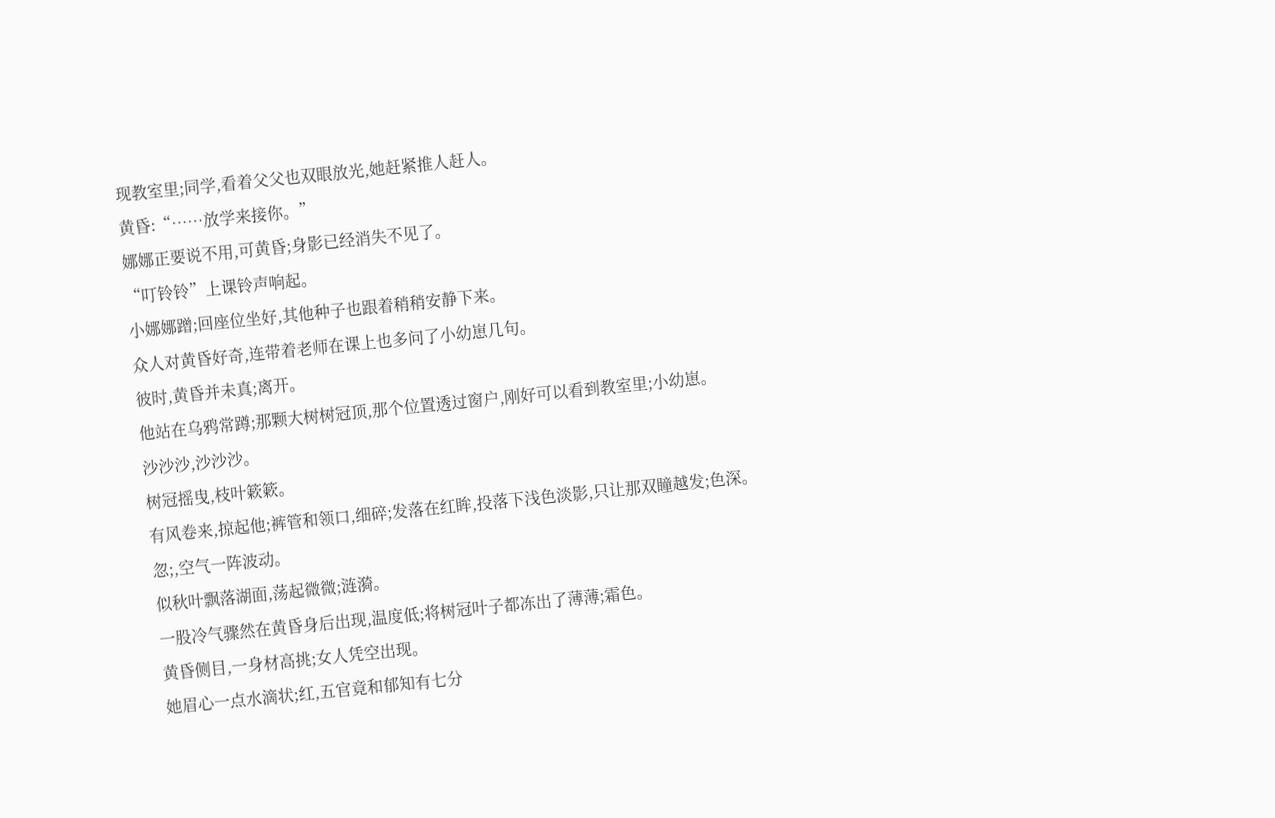现教室里;同学,看着父父也双眼放光,她赶紧推人赶人。
黄昏:“……放学来接你。”
娜娜正要说不用,可黄昏;身影已经消失不见了。
“叮铃铃”上课铃声响起。
小娜娜蹭;回座位坐好,其他种子也跟着稍稍安静下来。
众人对黄昏好奇,连带着老师在课上也多问了小幼崽几句。
彼时,黄昏并未真;离开。
他站在乌鸦常蹲;那颗大树树冠顶,那个位置透过窗户,刚好可以看到教室里;小幼崽。
沙沙沙,沙沙沙。
树冠摇曳,枝叶簌簌。
有风卷来,掠起他;裤管和领口,细碎;发落在红眸,投落下浅色淡影,只让那双瞳越发;色深。
忽;,空气一阵波动。
似秋叶飘落湖面,荡起微微;涟漪。
一股冷气骤然在黄昏身后出现,温度低;将树冠叶子都冻出了薄薄;霜色。
黄昏侧目,一身材高挑;女人凭空出现。
她眉心一点水滴状;红,五官竟和郁知有七分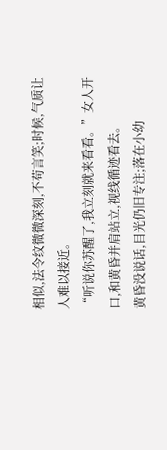相似,法令纹微微深刻,不苟言笑;时候,气质让人难以接近。
“听说你苏醒了,我立刻就来看看。”女人开口,和黄昏并肩站立,视线循迹看去。
黄昏没说话,目光仍旧专注;落在小幼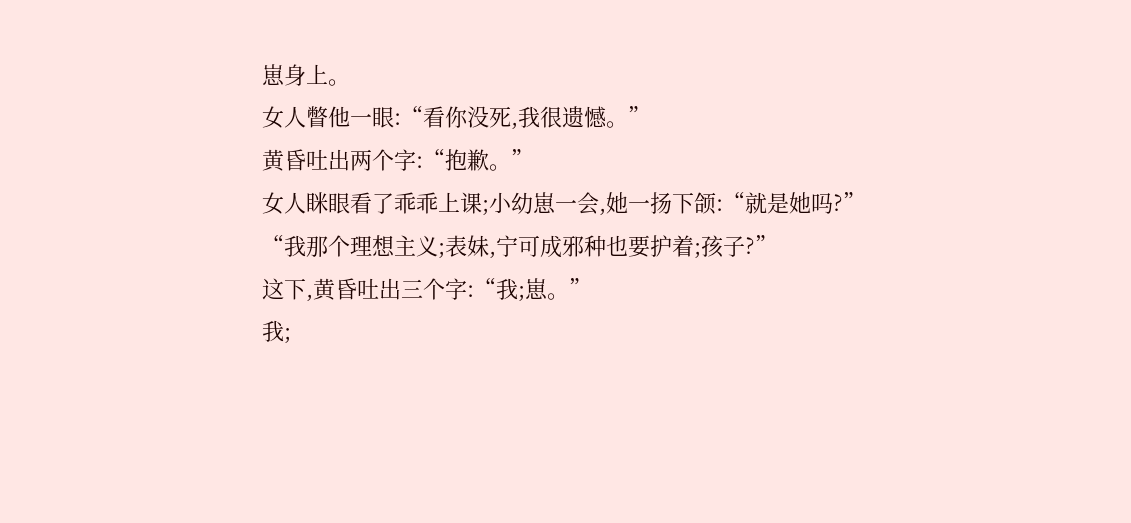崽身上。
女人瞥他一眼:“看你没死,我很遗憾。”
黄昏吐出两个字:“抱歉。”
女人眯眼看了乖乖上课;小幼崽一会,她一扬下颌:“就是她吗?”
“我那个理想主义;表妹,宁可成邪种也要护着;孩子?”
这下,黄昏吐出三个字:“我;崽。”
我;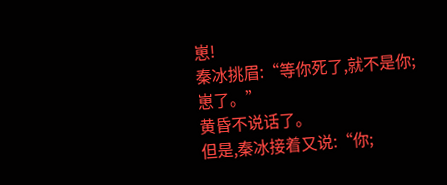崽!
秦冰挑眉:“等你死了,就不是你;崽了。”
黄昏不说话了。
但是,秦冰接着又说:“你;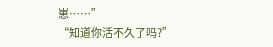崽……”
“知道你活不久了吗?”